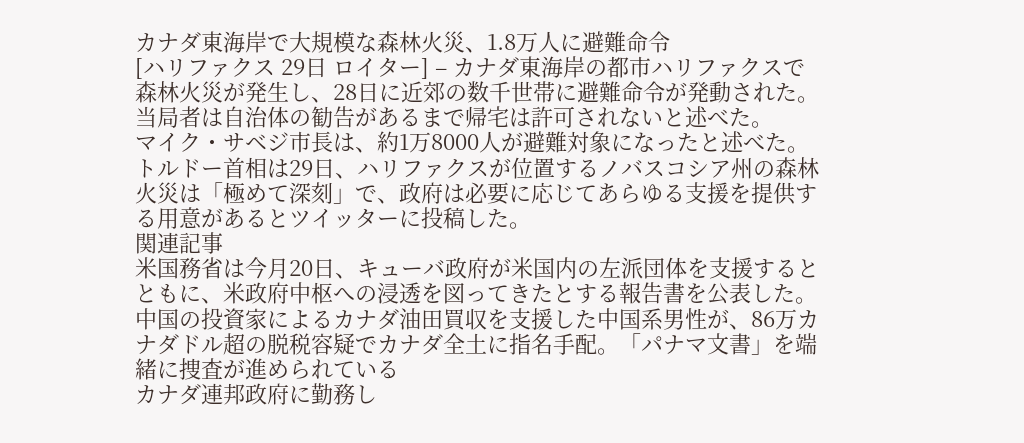カナダ東海岸で大規模な森林火災、1.8万人に避難命令
[ハリファクス 29日 ロイター] – カナダ東海岸の都市ハリファクスで森林火災が発生し、28日に近郊の数千世帯に避難命令が発動された。当局者は自治体の勧告があるまで帰宅は許可されないと述べた。
マイク・サベジ市長は、約1万8000人が避難対象になったと述べた。
トルドー首相は29日、ハリファクスが位置するノバスコシア州の森林火災は「極めて深刻」で、政府は必要に応じてあらゆる支援を提供する用意があるとツイッターに投稿した。
関連記事
米国務省は今月20日、キューバ政府が米国内の左派団体を支援するとともに、米政府中枢への浸透を図ってきたとする報告書を公表した。
中国の投資家によるカナダ油田買収を支援した中国系男性が、86万カナダドル超の脱税容疑でカナダ全土に指名手配。「パナマ文書」を端緒に捜査が進められている
カナダ連邦政府に勤務し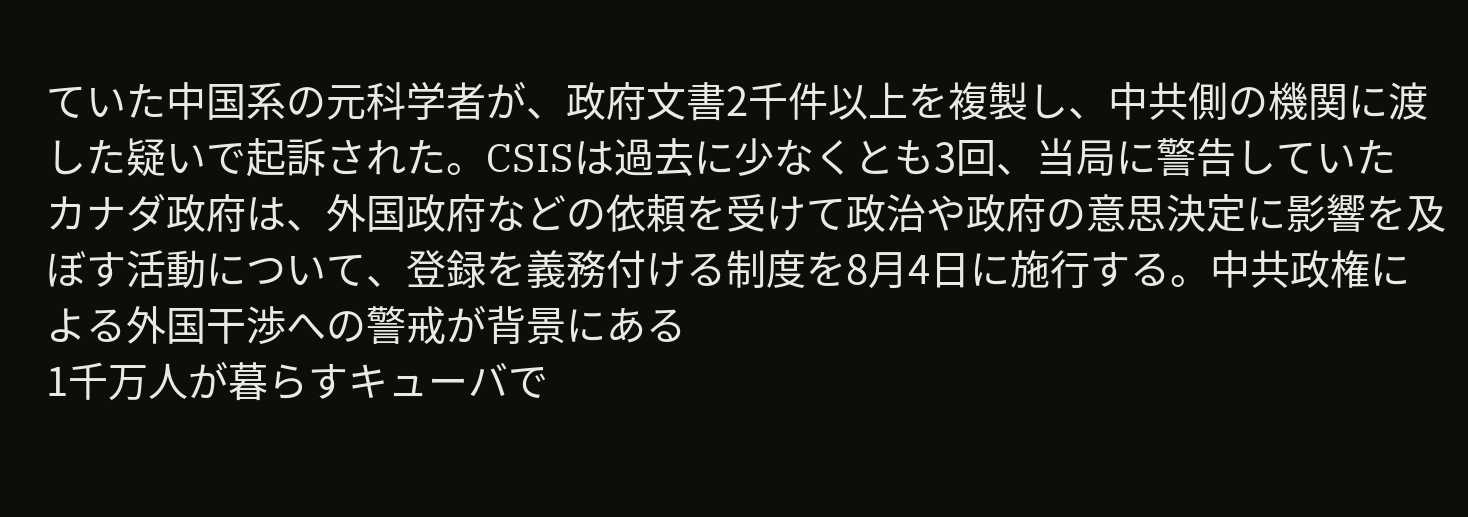ていた中国系の元科学者が、政府文書2千件以上を複製し、中共側の機関に渡した疑いで起訴された。CSISは過去に少なくとも3回、当局に警告していた
カナダ政府は、外国政府などの依頼を受けて政治や政府の意思決定に影響を及ぼす活動について、登録を義務付ける制度を8月4日に施行する。中共政権による外国干渉への警戒が背景にある
1千万人が暮らすキューバで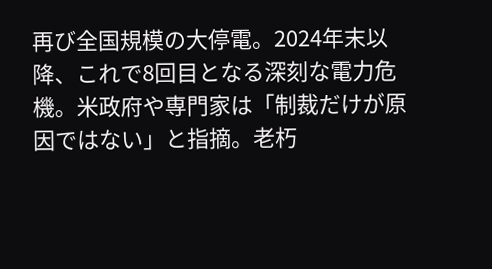再び全国規模の大停電。2024年末以降、これで8回目となる深刻な電力危機。米政府や専門家は「制裁だけが原因ではない」と指摘。老朽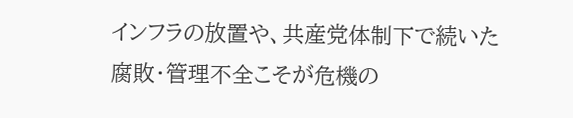インフラの放置や、共産党体制下で続いた腐敗・管理不全こそが危機の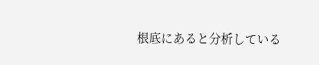根底にあると分析している